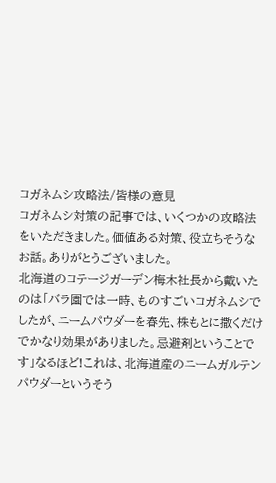コガネムシ攻略法/皆様の意見
コガネムシ対策の記事では、いくつかの攻略法をいただきました。価値ある対策、役立ちそうなお話。ありがとうございました。
北海道のコテージガーデン梅木社長から戴いたのは「バラ園では一時、ものすごいコガネムシでしたが、ニームパウダーを春先、株もとに撒くだけでかなり効果がありました。忌避剤ということです」なるほど!これは、北海道産のニームガルテンパウダーというそう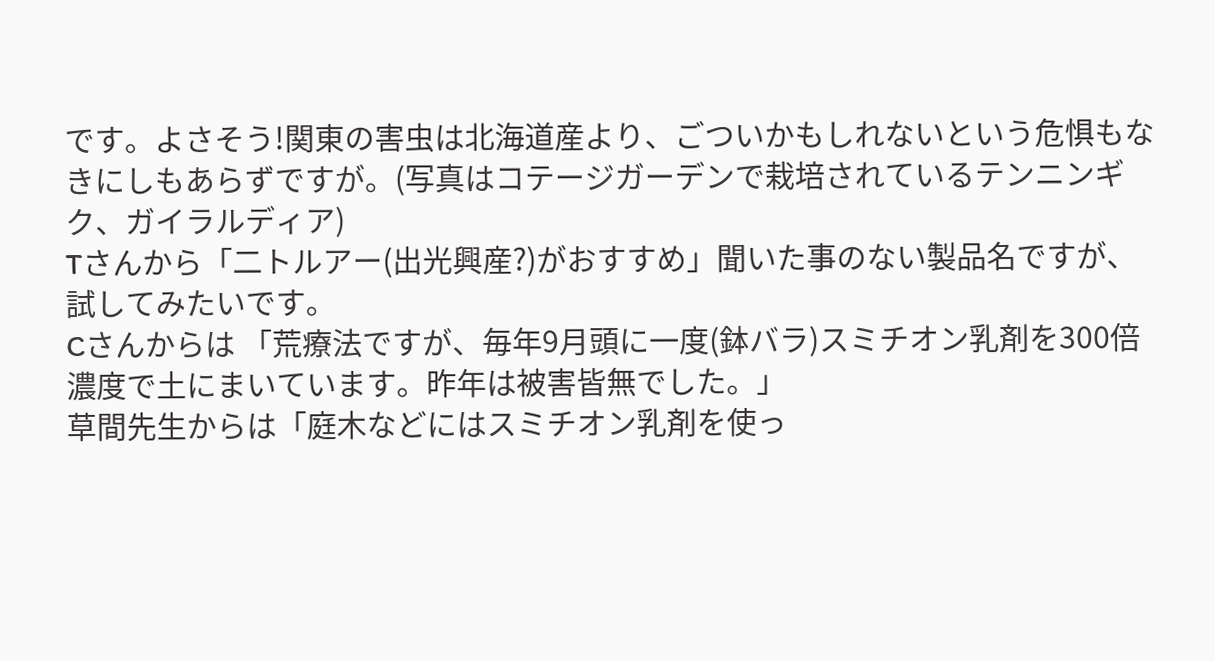です。よさそう!関東の害虫は北海道産より、ごついかもしれないという危惧もなきにしもあらずですが。(写真はコテージガーデンで栽培されているテンニンギク、ガイラルディア)
Tさんから「二トルアー(出光興産?)がおすすめ」聞いた事のない製品名ですが、試してみたいです。
Cさんからは 「荒療法ですが、毎年9月頭に一度(鉢バラ)スミチオン乳剤を300倍濃度で土にまいています。昨年は被害皆無でした。」
草間先生からは「庭木などにはスミチオン乳剤を使っ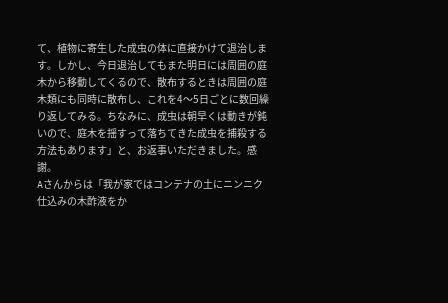て、植物に寄生した成虫の体に直接かけて退治します。しかし、今日退治してもまた明日には周囲の庭木から移動してくるので、散布するときは周囲の庭木類にも同時に散布し、これを4〜5日ごとに数回繰り返してみる。ちなみに、成虫は朝早くは動きが鈍いので、庭木を揺すって落ちてきた成虫を捕殺する方法もあります」と、お返事いただきました。感謝。
Aさんからは「我が家ではコンテナの土にニンニク仕込みの木酢液をか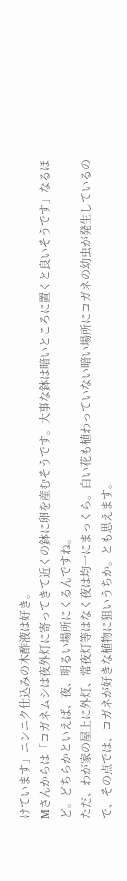けています」ニンニク仕込みの木酢液は好き。
Mさんからは「コガネムシは夜外灯に寄ってきて近くの鉢に卵を産むそうです。大事な鉢は暗いところに置くと良いそうです」なるほど。どちらかといえば、夜、明るい場所にくるんですね。
ただ、わが家の屋上に外灯、常夜灯等はなく夜は均一にまっくら。白い花も植わっていない暗い場所にコガネの幼虫が発生しているので、その点では、コガネが好きな植物に狙いうちか。とも思えます。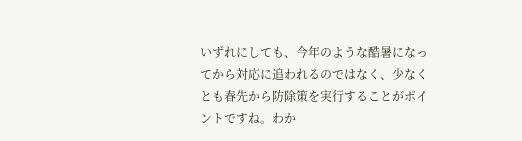いずれにしても、今年のような酷暑になってから対応に追われるのではなく、少なくとも春先から防除策を実行することがポイントですね。わか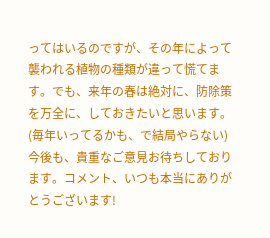ってはいるのですが、その年によって襲われる植物の種類が違って慌てます。でも、来年の春は絶対に、防除策を万全に、しておきたいと思います。(毎年いってるかも、で結局やらない)
今後も、貴重なご意見お待ちしております。コメント、いつも本当にありがとうございます!